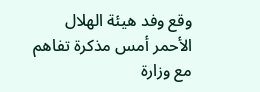وقع وفد هيئة الهلال الأحمر أمس مذكرة تفاهم مع وزارة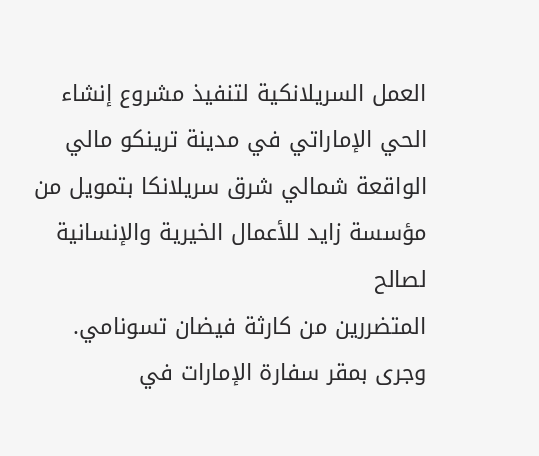العمل السريلانكية لتنفيذ مشروع إنشاء الحي الإماراتي في مدينة ترينكو مالي الواقعة شمالي شرق سريلانكا بتمويل من مؤسسة زايد للأعمال الخيرية والإنسانية لصالح
المتضررين من كارثة فيضان تسونامي.
وجرى بمقر سفارة الإمارات في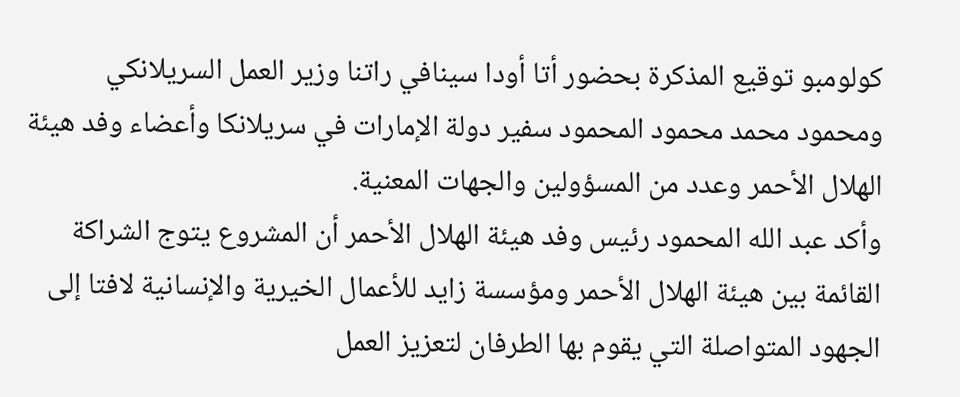كولومبو توقيع المذكرة بحضور أتا أودا سينافي راتنا وزير العمل السريلانكي ومحمود محمد محمود المحمود سفير دولة الإمارات في سريلانكا وأعضاء وفد هيئة الهلال الأحمر وعدد من المسؤولين والجهات المعنية.
وأكد عبد الله المحمود رئيس وفد هيئة الهلال الأحمر أن المشروع يتوج الشراكة القائمة بين هيئة الهلال الأحمر ومؤسسة زايد للأعمال الخيرية والإنسانية لافتا إلى الجهود المتواصلة التي يقوم بها الطرفان لتعزيز العمل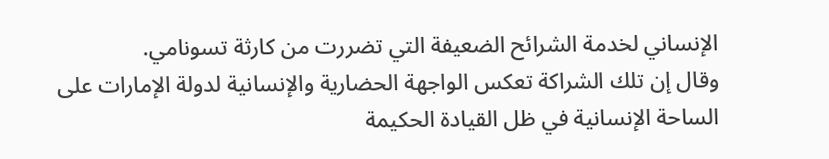الإنساني لخدمة الشرائح الضعيفة التي تضررت من كارثة تسونامي.
وقال إن تلك الشراكة تعكس الواجهة الحضارية والإنسانية لدولة الإمارات على الساحة الإنسانية في ظل القيادة الحكيمة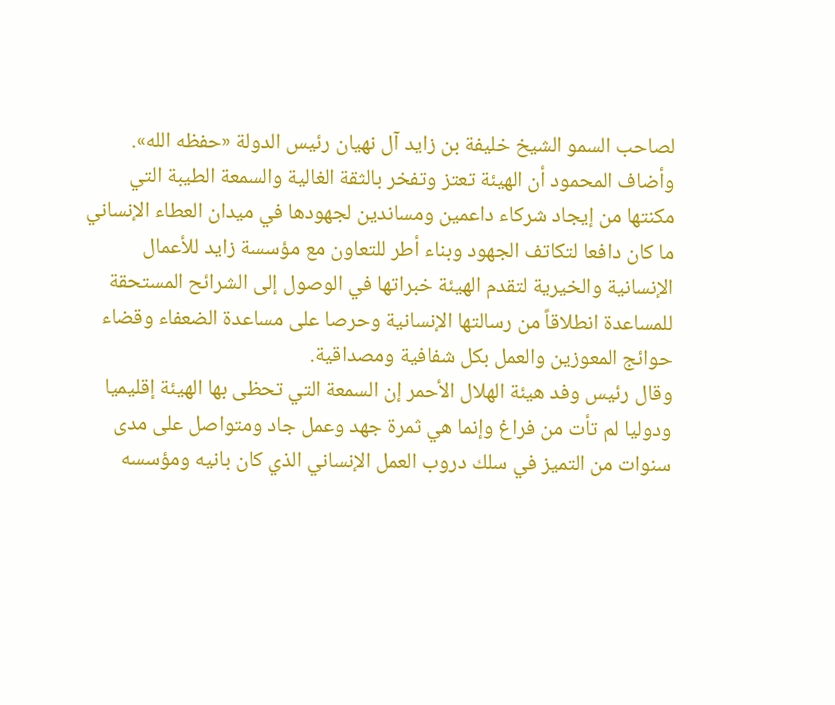لصاحب السمو الشيخ خليفة بن زايد آل نهيان رئيس الدولة «حفظه الله».
وأضاف المحمود أن الهيئة تعتز وتفخر بالثقة الغالية والسمعة الطيبة التي مكنتها من إيجاد شركاء داعمين ومساندين لجهودها في ميدان العطاء الإنساني ما كان دافعا لتكاتف الجهود وبناء أطر للتعاون مع مؤسسة زايد للأعمال الإنسانية والخيرية لتقدم الهيئة خبراتها في الوصول إلى الشرائح المستحقة للمساعدة انطلاقاً من رسالتها الإنسانية وحرصا على مساعدة الضعفاء وقضاء حوائج المعوزين والعمل بكل شفافية ومصداقية.
وقال رئيس وفد هيئة الهلال الأحمر إن السمعة التي تحظى بها الهيئة إقليميا ودوليا لم تأت من فراغ وإنما هي ثمرة جهد وعمل جاد ومتواصل على مدى سنوات من التميز في سلك دروب العمل الإنساني الذي كان بانيه ومؤسسه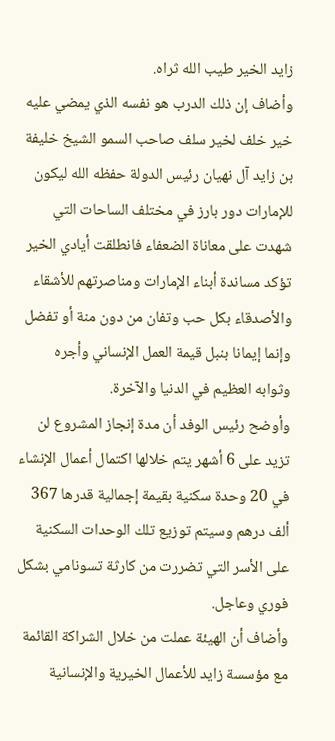زايد الخير طيب الله ثراه.
وأضاف إن ذلك الدرب هو نفسه الذي يمضي عليه خير خلف لخير سلف صاحب السمو الشيخ خليفة بن زايد آل نهيان رئيس الدولة حفظه الله ليكون للإمارات دور بارز في مختلف الساحات التي شهدت على معاناة الضعفاء فانطلقت أيادي الخير تؤكد مساندة أبناء الإمارات ومناصرتهم للأشقاء والأصدقاء بكل حب وتفان من دون منة أو تفضل وإنما إيمانا بنبل قيمة العمل الإنساني وأجره وثوابه العظيم في الدنيا والآخرة.
وأوضح رئيس الوفد أن مدة إنجاز المشروع لن تزيد على 6 أشهر يتم خلالها اكتمال أعمال الإنشاء في 20 وحدة سكنية بقيمة إجمالية قدرها 367 ألف درهم وسيتم توزيع تلك الوحدات السكنية على الأسر التي تضررت من كارثة تسونامي بشكل فوري وعاجل.
وأضاف أن الهيئة عملت من خلال الشراكة القائمة مع مؤسسة زايد للأعمال الخيرية والإنسانية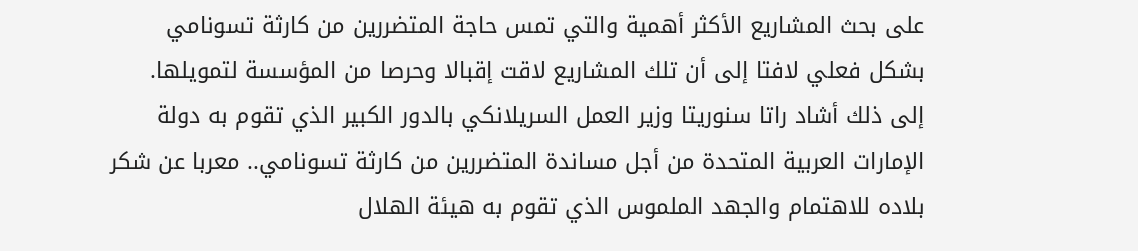على بحث المشاريع الأكثر أهمية والتي تمس حاجة المتضررين من كارثة تسونامي بشكل فعلي لافتا إلى أن تلك المشاريع لاقت إقبالا وحرصا من المؤسسة لتمويلها.
إلى ذلك أشاد راتا سنوريتا وزير العمل السريلانكي بالدور الكبير الذي تقوم به دولة الإمارات العربية المتحدة من أجل مساندة المتضررين من كارثة تسونامي.. معربا عن شكر بلاده للاهتمام والجهد الملموس الذي تقوم به هيئة الهلال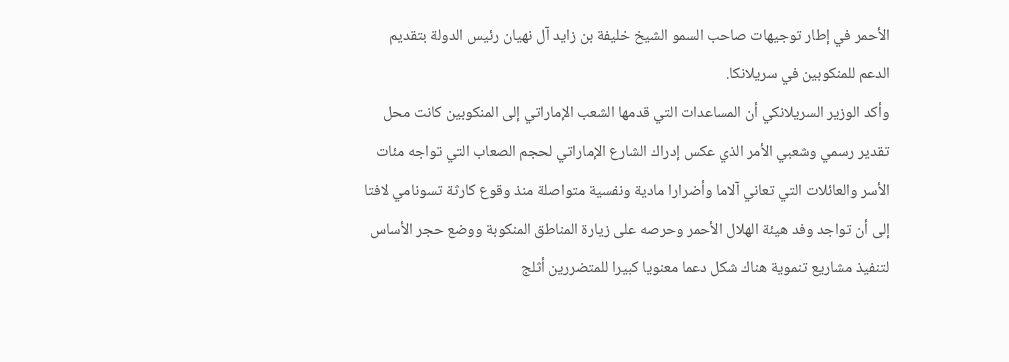الأحمر في إطار توجيهات صاحب السمو الشيخ خليفة بن زايد آل نهيان رئيس الدولة بتقديم الدعم للمنكوبين في سريلانكا.
وأكد الوزير السريلانكي أن المساعدات التي قدمها الشعب الإماراتي إلى المنكوبين كانت محل تقدير رسمي وشعبي الأمر الذي عكس إدراك الشارع الإماراتي لحجم الصعاب التي تواجه مئات الأسر والعائلات التي تعاني آلاما وأضرارا مادية ونفسية متواصلة منذ وقوع كارثة تسونامي لافتا إلى أن تواجد وفد هيئة الهلال الأحمر وحرصه على زيارة المناطق المنكوبة ووضع حجر الأساس لتنفيذ مشاريع تنموية هناك شكل دعما معنويا كبيرا للمتضررين أثلج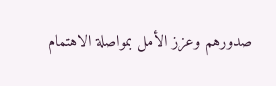صدورهم وعزز الأمل بمواصلة الاهتمام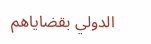الدولي بقضاياهم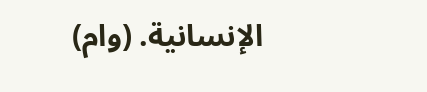الإنسانية. (وام)